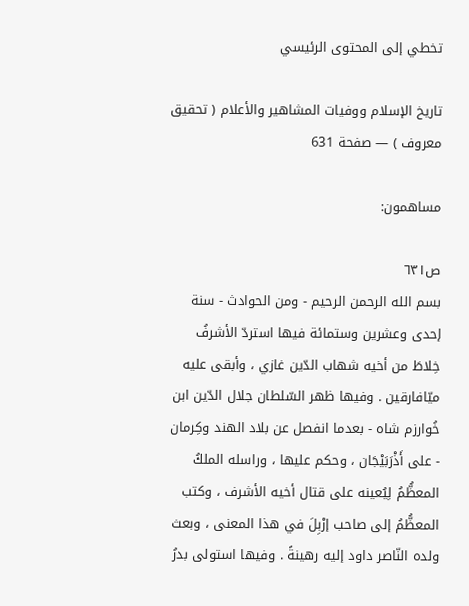تخطي إلى المحتوى الرئيسي

تاريخ الإسلام ووفيات المشاهير والأعلام ( تحقيق معروف ) — صفحة 631

مساهمون:

ص٦٣١
بسم الله الرحمن الرحيم - ومن الحوادث - سنة إحدى وعشرين وستمائة فيها استردّ الأشرفُ خِلاطَ من أخيه شهاب الدّين غازي ، وأبقى عليه ميّافارقين . وفيها ظهر السّلطان جلال الدّين ابن خُوارزم شاه - بعدما انفصل عن بلاد الهند وكِرمان - على أَذْرَبَيْجَان ، وحكم عليها ، وراسله الملكُ المعظُّمُ لِيُعينه على قتال أخيه الأشرف ، وكتب المعظُّمُ إلى صاحب إرْبِلَ في هذا المعنى ، وبعث ولده النّاصر داود إليه رهينةً . وفيها استولى بدرُ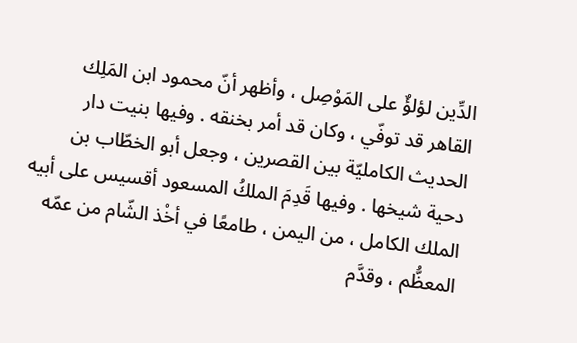الدِّين لؤلؤٌ على المَوْصِل ، وأظهر أنّ محمود ابن المَلِك القاهر قد توفّي ، وكان قد أمر بخنقه . وفيها بنيت دار الحديث الكامليّة بين القصرين ، وجعل أبو الخطّاب بن دحية شيخها . وفيها قَدِمَ الملكُ المسعود أقسيس على أبيه الملك الكامل ، من اليمن ، طامعًا في أخْذ الشّام من عمّه المعظُّم ، وقدَّم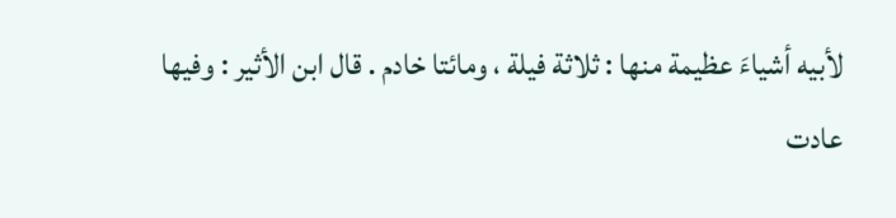لأبيه أشياءَ عظيمة منها : ثلاثة فيلة ، ومائتا خادم . قال ابن الأثير : وفيها عادت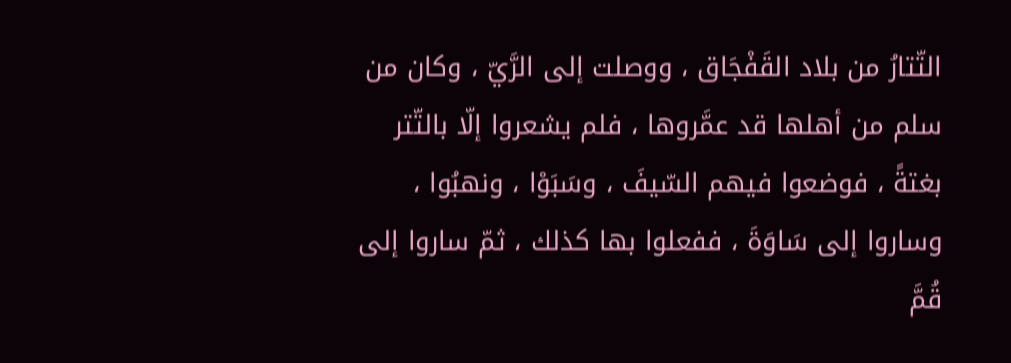التّتارُ من بلاد القَفْجَاق ، ووصلت إلى الرَّيّ ، وكان من سلم من أهلها قد عمَّروها ، فلم يشعروا إلّا بالتّتر بغتةً ، فوضعوا فيهم السّيفَ ، وسَبَوْا ، ونهبُوا ، وساروا إلى سَاوَةَ ، ففعلوا بها كذلك ، ثمّ ساروا إلى قُمَّ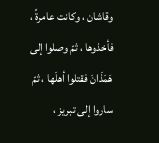وقاشان ، وكانت عامرةً ، فأخذوها ، ثمّ وصلوا إلى هَمَذَانَ فقتلوا أهلَها ، ثمّ ساروا إلى تبريز ،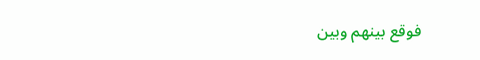فوقع بينهم وبين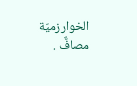الخوارزميّة مصافٌّ .